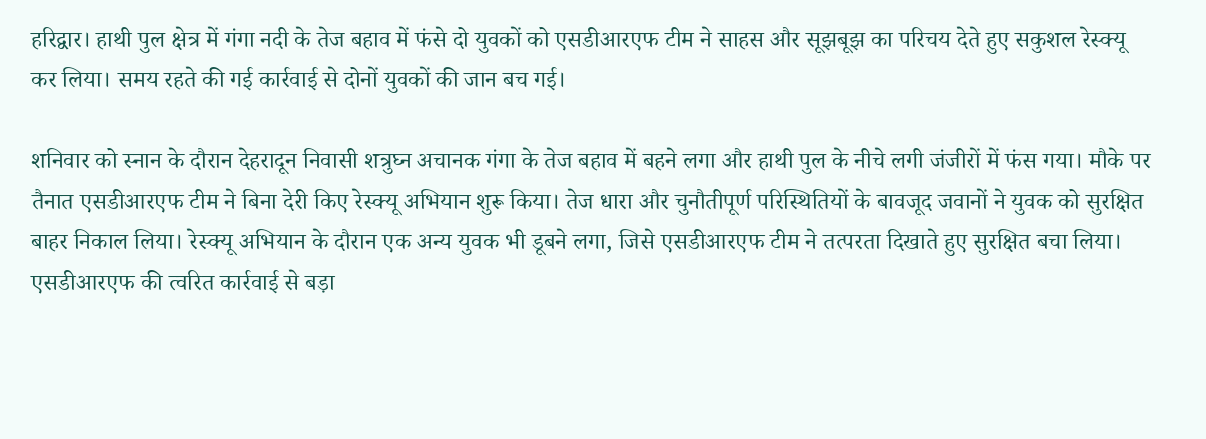हरिद्वार। हाथी पुल क्षेत्र में गंगा नदी के तेज बहाव में फंसे दो युवकों को एसडीआरएफ टीम ने साहस और सूझबूझ का परिचय देते हुए सकुशल रेस्क्यू कर लिया। समय रहते की गई कार्रवाई से दोनों युवकों की जान बच गई।

शनिवार को स्नान के दौरान देहरादून निवासी शत्रुघ्न अचानक गंगा के तेज बहाव में बहने लगा और हाथी पुल के नीचे लगी जंजीरों में फंस गया। मौके पर तैनात एसडीआरएफ टीम ने बिना देरी किए रेस्क्यू अभियान शुरू किया। तेज धारा और चुनौतीपूर्ण परिस्थितियों के बावजूद जवानों ने युवक को सुरक्षित बाहर निकाल लिया। रेस्क्यू अभियान के दौरान एक अन्य युवक भी डूबने लगा, जिसे एसडीआरएफ टीम ने तत्परता दिखाते हुए सुरक्षित बचा लिया। एसडीआरएफ की त्वरित कार्रवाई से बड़ा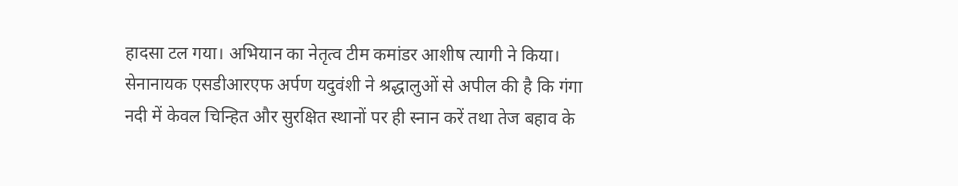हादसा टल गया। अभियान का नेतृत्व टीम कमांडर आशीष त्यागी ने किया। सेनानायक एसडीआरएफ अर्पण यदुवंशी ने श्रद्धालुओं से अपील की है कि गंगा नदी में केवल चिन्हित और सुरक्षित स्थानों पर ही स्नान करें तथा तेज बहाव के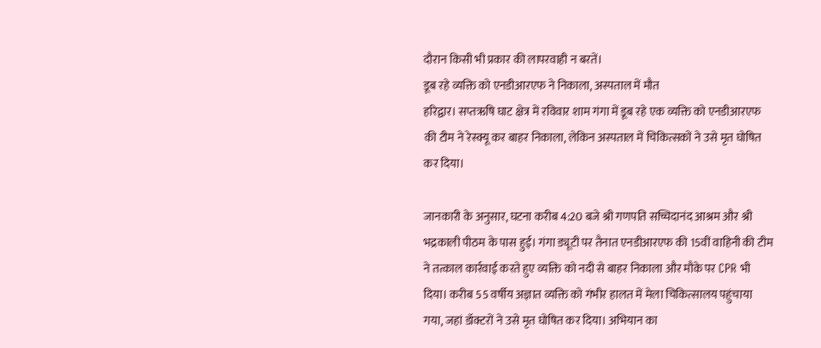दौरान किसी भी प्रकार की लापरवाही न बरतें।
डूब रहे व्यक्ति को एनडीआरएफ ने निकाला, अस्पताल में मौत
हरिद्वार। सप्तऋषि घाट क्षेत्र में रविवार शाम गंगा में डूब रहे एक व्यक्ति को एनडीआरएफ की टीम ने रेस्क्यू कर बाहर निकाला, लेकिन अस्पताल में चिकित्सकों ने उसे मृत घोषित कर दिया।

जानकारी के अनुसार, घटना करीब 4:20 बजे श्री गणपति सच्चिदानंद आश्रम और श्री भद्रकाली पीठम के पास हुई। गंगा ड्यूटी पर तैनात एनडीआरएफ की 15वीं वाहिनी की टीम ने तत्काल कार्रवाई करते हुए व्यक्ति को नदी से बाहर निकाला और मौके पर CPR भी दिया। करीब 55 वर्षीय अज्ञात व्यक्ति को गंभीर हालत में मेला चिकित्सालय पहुंचाया गया, जहां डॉक्टरों ने उसे मृत घोषित कर दिया। अभियान का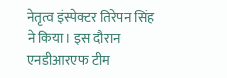नेतृत्व इंस्पेक्टर तिरेपन सिंह ने किया। इस दौरान एनडीआरएफ टीम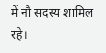में नौ सदस्य शामिल रहे।